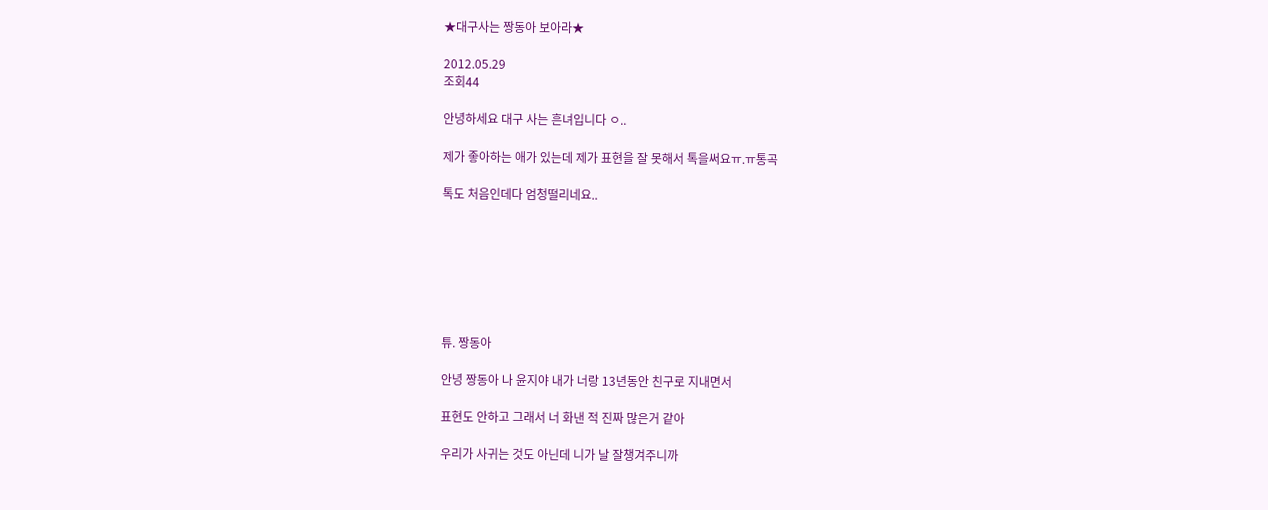★대구사는 짱동아 보아라★

2012.05.29
조회44

안녕하세요 대구 사는 흔녀입니다 ㅇ..

제가 좋아하는 애가 있는데 제가 표현을 잘 못해서 톡을써요ㅠ.ㅠ통곡

톡도 처음인데다 엄청떨리네요..







튜. 짱동아

안녕 짱동아 나 윤지야 내가 너랑 13년동안 친구로 지내면서

표현도 안하고 그래서 너 화낸 적 진짜 많은거 같아

우리가 사귀는 것도 아닌데 니가 날 잘챙겨주니까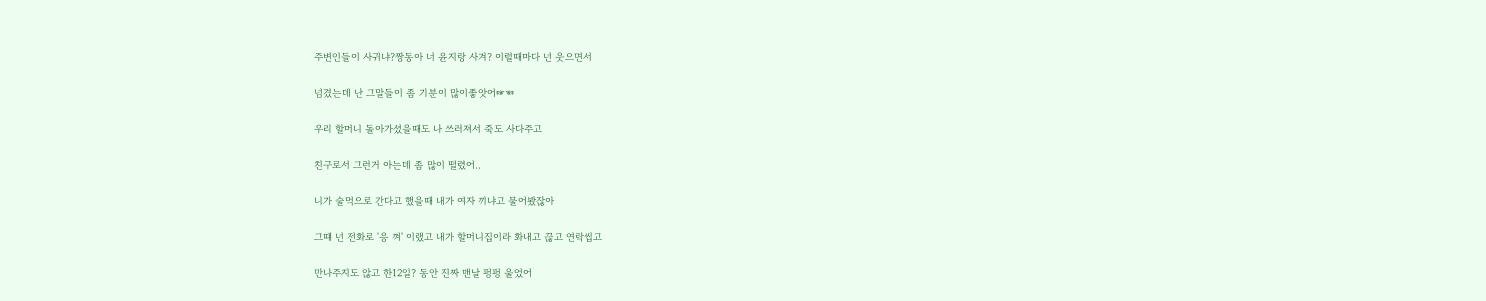주변인들이 사귀냐?짱동아 너 윤지랑 사겨? 이럴때마다 넌 웃으면서

넘겼는데 난 그말들이 좀 기분이 많이좋앗어☞☜

우리 할머니 돌아가셨을때도 나 쓰러져서 죽도 사다주고

친구로서 그런거 아는데 좀 많이 떨렸어..

니가 술먹으로 간다고 했을때 내가 여자 끼냐고 물어봤잖아

그떄 넌 전화로 '응 껴' 이랬고 내가 할머니집이라 화내고 끊고 연락씹고

만나주지도 않고 한12일? 동안 진짜 맨날 펑펑 울었어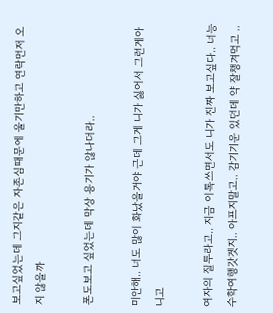보고싶었는데 그지같은 자존심때문에 울기만하고 연락먼저 오지 않을까

폰도보고 싶었는데 막상 용기가 않나더라..

미안해.. 너도 많이 화났을거야 근데 그게 니가 싫어서 그런게아니고

여자의 질투라고.. 지금 이톡쓰면서도 니가 진짜 보고싶다.. 너능 수학여행갓겟지.. 아프지말고.. 감기기운 있던데 약 잘챙겨먹고 ..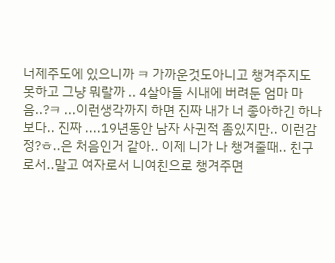너제주도에 있으니까 ㅋ 가까운것도아니고 챙겨주지도 못하고 그냥 뭐랄까 .. 4살아들 시내에 버려둔 엄마 마음..?ㅋ ...이런생각까지 하면 진짜 내가 너 좋아하긴 하나보다.. 진짜 ....19년동안 남자 사귄적 좀있지만.. 이런감정?ㅎ..은 처음인거 같아.. 이제 니가 나 챙겨줄때.. 친구로서..말고 여자로서 니여친으로 챙겨주면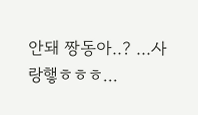안돼 짱동아..? ...사랑햏ㅎㅎㅎ...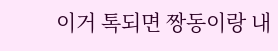이거 톡되면 짱동이랑 내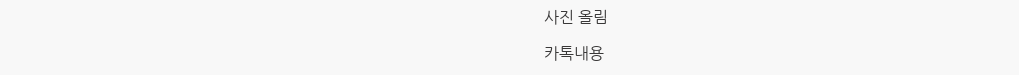사진 올림

카톡내용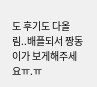도 후기도 다올림..배플되서 짱동이가 보게해주세요ㅠ.ㅠ